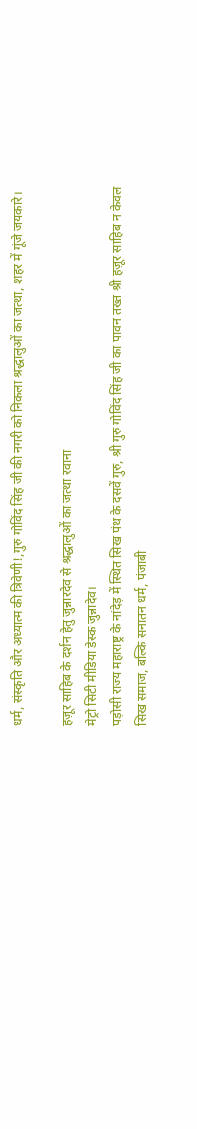धर्म, संस्कृति और अध्यात्म की त्रिवेणी!,गुरु गोविंद सिंह जी की नगरी को निकला श्रद्धालुओं का जत्था, शहर में गूंजे जयकारे।

हज़ूर साहिब के दर्शन हेतु जुन्नारदेव से श्रद्धालुओं का जत्था रवाना
मेट्रो सिटी मीडिया डेस्क जुन्नादेव।
पड़ोसी राज्य महाराष्ट्र के नांदेड़ में स्थित सिख पंथ के दसवें गुरु, श्री गुरु गोविंद सिंह जी का पावन तख्त श्री हज़ूर साहिब न केवल सिख समाज, बल्कि सनातन धर्म, पंजाबी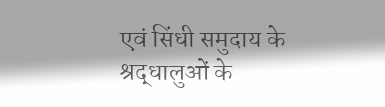एवं सिंधी समुदाय के श्रद्धालुओं के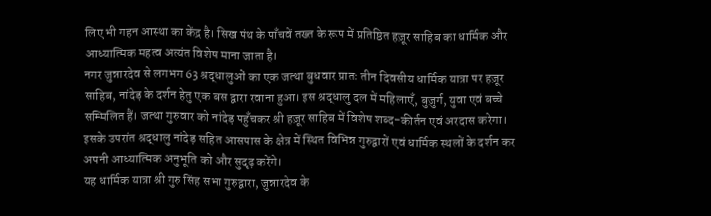लिए भी गहन आस्था का केंद्र है। सिख पंथ के पाँचवें तख्त के रूप में प्रतिष्ठित हज़ूर साहिब का धार्मिक और आध्यात्मिक महत्व अत्यंत विशेष माना जाता है।
नगर जुन्नारदेव से लगभग 63 श्रद्धालुओं का एक जत्था बुधवार प्रातः तीन दिवसीय धार्मिक यात्रा पर हज़ूर साहिब, नांदेड़ के दर्शन हेतु एक बस द्वारा रवाना हुआ। इस श्रद्धालु दल में महिलाएँ, बुज़ुर्ग, युवा एवं बच्चे सम्मिलित हैं। जत्था गुरुवार को नांदेड़ पहुँचकर श्री हज़ूर साहिब में विशेष शब्द-कीर्तन एवं अरदास करेगा। इसके उपरांत श्रद्धालु नांदेड़ सहित आसपास के क्षेत्र में स्थित विभिन्न गुरुद्वारों एवं धार्मिक स्थलों के दर्शन कर अपनी आध्यात्मिक अनुभूति को और सुदृढ़ करेंगे।
यह धार्मिक यात्रा श्री गुरु सिंह सभा गुरुद्वारा, जुन्नारदेव के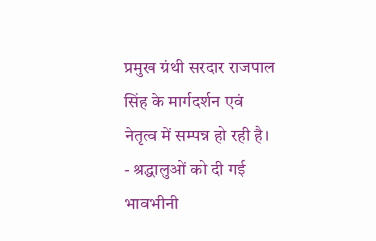प्रमुख ग्रंथी सरदार राजपाल सिंह के मार्गदर्शन एवं नेतृत्व में सम्पन्न हो रही है।
- श्रद्धालुओं को दी गई भावभीनी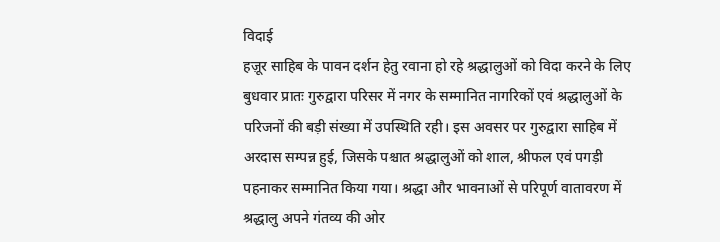विदाई
हज़ूर साहिब के पावन दर्शन हेतु रवाना हो रहे श्रद्धालुओं को विदा करने के लिए बुधवार प्रातः गुरुद्वारा परिसर में नगर के सम्मानित नागरिकों एवं श्रद्धालुओं के परिजनों की बड़ी संख्या में उपस्थिति रही। इस अवसर पर गुरुद्वारा साहिब में अरदास सम्पन्न हुई, जिसके पश्चात श्रद्धालुओं को शाल, श्रीफल एवं पगड़ी पहनाकर सम्मानित किया गया। श्रद्धा और भावनाओं से परिपूर्ण वातावरण में श्रद्धालु अपने गंतव्य की ओर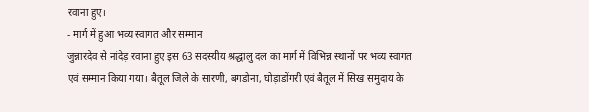रवाना हुए।
- मार्ग में हुआ भव्य स्वागत और सम्मान
जुन्नारदेव से नांदेड़ रवाना हुए इस 63 सदस्यीय श्रद्धालु दल का मार्ग में विभिन्न स्थानों पर भव्य स्वागत एवं सम्मान किया गया। बैतूल जिले के सारणी, बगडोना, घोड़ाडोंगरी एवं बैतूल में सिख समुदाय के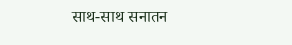साथ-साथ सनातन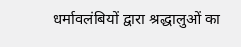धर्मावलंबियों द्वारा श्रद्धालुओं का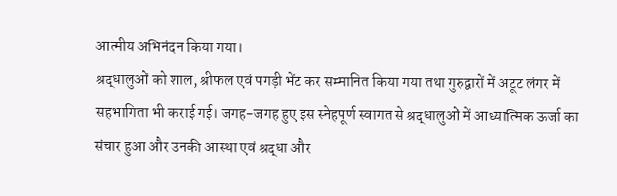आत्मीय अभिनंदन किया गया।
श्रद्धालुओं को शाल, श्रीफल एवं पगड़ी भेंट कर सम्मानित किया गया तथा गुरुद्वारों में अटूट लंगर में सहभागिता भी कराई गई। जगह-जगह हुए इस स्नेहपूर्ण स्वागत से श्रद्धालुओं में आध्यात्मिक ऊर्जा का संचार हुआ और उनकी आस्था एवं श्रद्धा और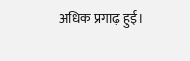अधिक प्रगाढ़ हुई।